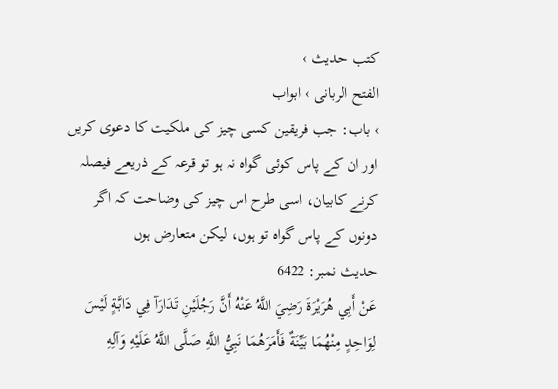کتب حدیث ›
الفتح الربانی › ابواب
› باب: جب فریقین کسی چیز کی ملکیت کا دعوی کریں اور ان کے پاس کوئی گواہ نہ ہو تو قرعہ کے ذریعے فیصلہ کرنے کابیان، اسی طرح اس چیز کی وضاحت کہ اگر دونوں کے پاس گواہ تو ہوں، لیکن متعارض ہوں
حدیث نمبر: 6422
عَنْ أَبِي هُرَيْرَةَ رَضِيَ اللَّهُ عَنْهُ أَنَّ رَجُلَيْنِ تَدَارَآ فِي دَابَّةٍ لَيْسَ لِوَاحِدٍ مِنْهُمَا بَيِّنَةٌ فَأَمَرَهُمَا نَبِيُّ اللَّهِ صَلَّى اللَّهُ عَلَيْهِ وَآلِهِ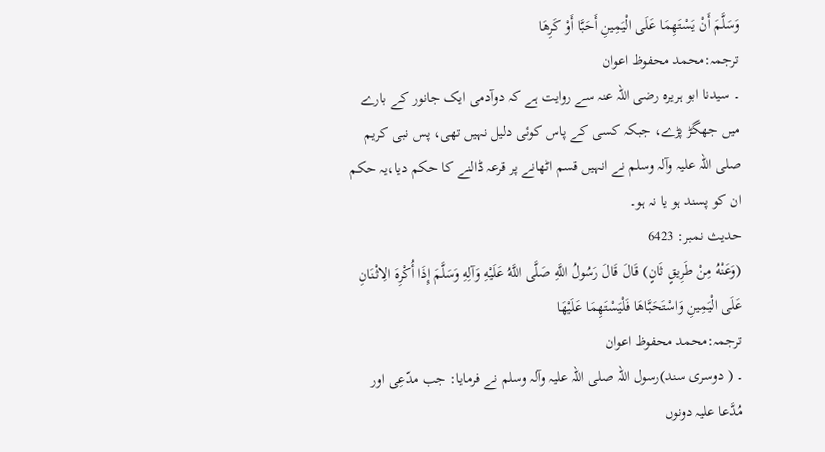وَسَلَّمَ أَنْ يَسْتَهِمَا عَلَى الْيَمِينِ أَحَبَّا أَوْ كَرِهَا
ترجمہ:محمد محفوظ اعوان
۔ سیدنا ابو ہریرہ رضی اللہ عنہ سے روایت ہے کہ دوآدمی ایک جانور کے بارے میں جھگڑ پڑے، جبکہ کسی کے پاس کوئی دلیل نہیں تھی، پس نبی کریم صلی اللہ علیہ وآلہ وسلم نے انہیں قسم اٹھانے پر قرعہ ڈالنے کا حکم دیا،یہ حکم ان کو پسند ہو یا نہ ہو۔
حدیث نمبر: 6423
(وَعَنْهُ مِنْ طَرِيقٍ ثَانٍ) قَالَ قَالَ رَسُولُ اللَّهِ صَلَّى اللَّهُ عَلَيْهِ وَآلِهِ وَسَلَّمَ إِذَا أُكْرِهَ الِاثْنَانِ عَلَى الْيَمِينِ وَاسْتَحَبَّاهَا فَلْيَسْتَهِمَا عَلَيْهَا
ترجمہ:محمد محفوظ اعوان
۔ ( دوسری سند)رسول اللہ صلی اللہ علیہ وآلہ وسلم نے فرمایا: جب مدّعِی اور مُدَّعا علیہ دونوں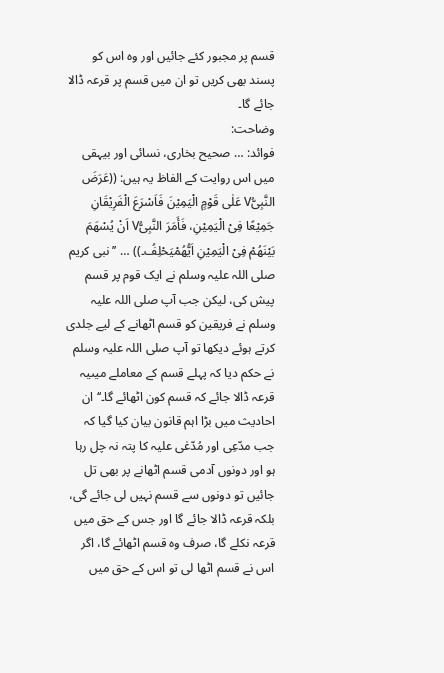قسم پر مجبور کئے جائیں اور وہ اس کو پسند بھی کریں تو ان میں قسم پر قرعہ ڈالا جائے گا۔
وضاحت:
فوائد: … صحیح بخاری، نسائی اور بیہقی میں اس روایت کے الفاظ یہ ہیں: ((عَرَضَ النَّبِیُّV عَلٰی قَوْمٍ الْیَمِیْنَ فَاَسْرَعَ الْفَرِیْقَانِ جَمِیْعًا فِیْ الْیَمِیْنِ، فَأَمَرَ النَّبِیُّV اَنْ یُسْھَمَ بَیْنَھُمْ فِیْ الْیَمِیْنِ اَیُّھُمْیَحْلِفُ۔)) … ’’نبی کریم صلی اللہ علیہ وسلم نے ایک قوم پر قسم پیش کی، لیکن جب آپ صلی اللہ علیہ وسلم نے فریقین کو قسم اٹھانے کے لیے جلدی کرتے ہوئے دیکھا تو آپ صلی اللہ علیہ وسلم نے حکم دیا کہ پہلے قسم کے معاملے میںیہ قرعہ ڈالا جائے کہ قسم کون اٹھائے گا۔‘‘ ان احادیث میں بڑا اہم قانون بیان کیا گیا کہ جب مدّعِی اور مُدّعٰی علیہ کا پتہ نہ چل رہا ہو اور دونوں آدمی قسم اٹھانے پر بھی تل جائیں تو دونوں سے قسم نہیں لی جائے گی، بلکہ قرعہ ڈالا جائے گا اور جس کے حق میں قرعہ نکلے گا، صرف وہ قسم اٹھائے گا، اگر اس نے قسم اٹھا لی تو اس کے حق میں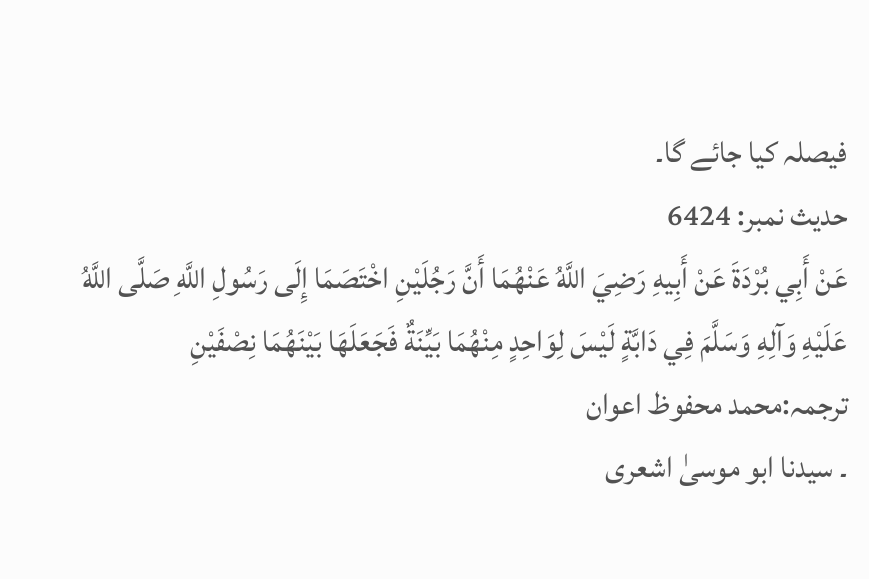فیصلہ کیا جائے گا۔
حدیث نمبر: 6424
عَنْ أَبِي بُرْدَةَ عَنْ أَبِيهِ رَضِيَ اللَّهُ عَنْهُمَا أَنَّ رَجُلَيْنِ اخْتَصَمَا إِلَى رَسُولِ اللَّهِ صَلَّى اللَّهُ عَلَيْهِ وَآلِهِ وَسَلَّمَ فِي دَابَّةٍ لَيْسَ لِوَاحِدٍ مِنْهُمَا بَيِّنَةٌ فَجَعَلَهَا بَيْنَهُمَا نِصْفَيْنِ
ترجمہ:محمد محفوظ اعوان
۔ سیدنا ابو موسیٰ اشعری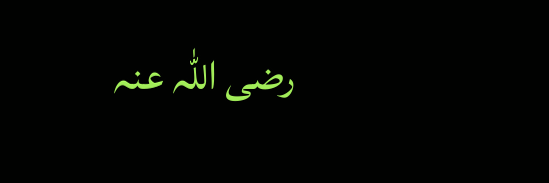رضی اللہ عنہ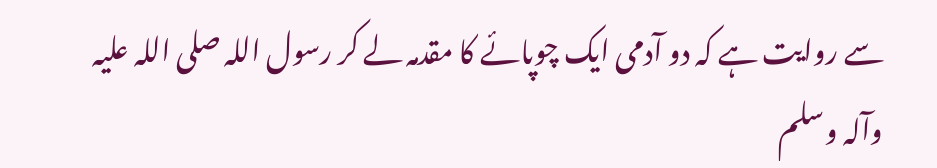سے روایت ہے کہ دو آدمی ایک چوپائے کا مقدمہ لے کر رسول اللہ صلی اللہ علیہ وآلہ وسلم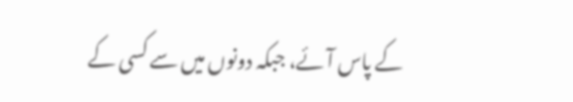کے پاس آئے، جبکہ دونوں میں سے کسی کے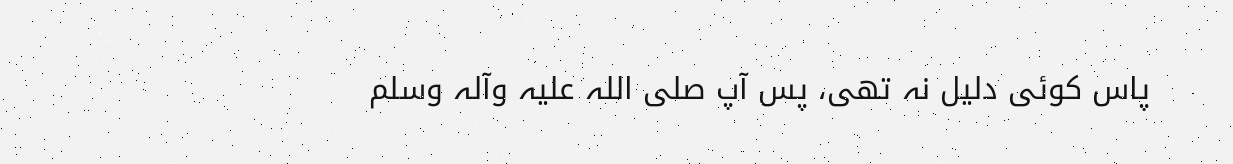پاس کوئی دلیل نہ تھی، پس آپ صلی اللہ علیہ وآلہ وسلم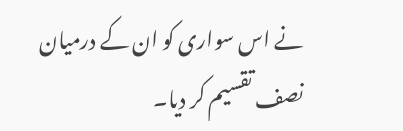نے اس سواری کو ان کے درمیان نصف تقسیم کر دیا۔